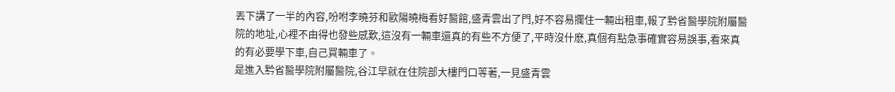丟下講了一半的內容,吩咐李曉芬和歐陽曉梅看好醫館,盛青雲出了門,好不容易攔住一輛出租車,報了黔省醫學院附屬醫院的地址,心裡不由得也發些感歎,這沒有一輛車還真的有些不方便了,平時沒什麽,真個有點急事確實容易誤事,看來真的有必要學下車,自己買輛車了。
是進入黔省醫學院附屬醫院,谷江早就在住院部大樓門口等著,一見盛青雲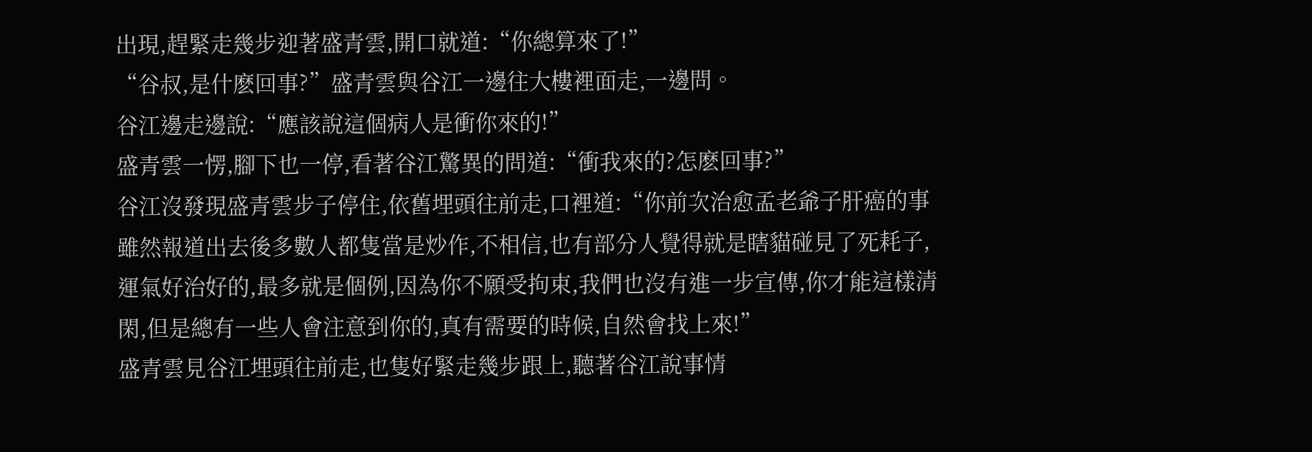出現,趕緊走幾步迎著盛青雲,開口就道:“你總算來了!”
“谷叔,是什麽回事?”盛青雲與谷江一邊往大樓裡面走,一邊問。
谷江邊走邊說:“應該說這個病人是衝你來的!”
盛青雲一愣,腳下也一停,看著谷江驚異的問道:“衝我來的?怎麽回事?”
谷江沒發現盛青雲步子停住,依舊埋頭往前走,口裡道:“你前次治愈孟老爺子肝癌的事雖然報道出去後多數人都隻當是炒作,不相信,也有部分人覺得就是瞎貓碰見了死耗子,運氣好治好的,最多就是個例,因為你不願受拘束,我們也沒有進一步宣傳,你才能這樣清閑,但是總有一些人會注意到你的,真有需要的時候,自然會找上來!”
盛青雲見谷江埋頭往前走,也隻好緊走幾步跟上,聽著谷江說事情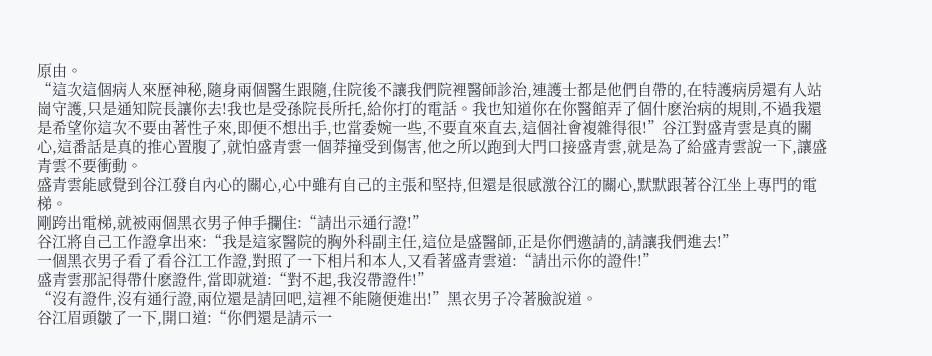原由。
“這次這個病人來歷神秘,隨身兩個醫生跟隨,住院後不讓我們院裡醫師診治,連護士都是他們自帶的,在特護病房還有人站崗守護,只是通知院長讓你去!我也是受孫院長所托,給你打的電話。我也知道你在你醫館弄了個什麽治病的規則,不過我還是希望你這次不要由著性子來,即便不想出手,也當委婉一些,不要直來直去,這個社會複雜得很!”谷江對盛青雲是真的關心,這番話是真的推心置腹了,就怕盛青雲一個莽撞受到傷害,他之所以跑到大門口接盛青雲,就是為了給盛青雲說一下,讓盛青雲不要衝動。
盛青雲能感覺到谷江發自內心的關心,心中雖有自己的主張和堅持,但還是很感激谷江的關心,默默跟著谷江坐上專門的電梯。
剛跨出電梯,就被兩個黑衣男子伸手攔住:“請出示通行證!”
谷江將自己工作證拿出來:“我是這家醫院的胸外科副主任,這位是盛醫師,正是你們邀請的,請讓我們進去!”
一個黑衣男子看了看谷江工作證,對照了一下相片和本人,又看著盛青雲道:“請出示你的證件!”
盛青雲那記得帶什麽證件,當即就道:“對不起,我沒帶證件!”
“沒有證件,沒有通行證,兩位還是請回吧,這裡不能隨便進出!”黑衣男子冷著臉說道。
谷江眉頭皺了一下,開口道:“你們還是請示一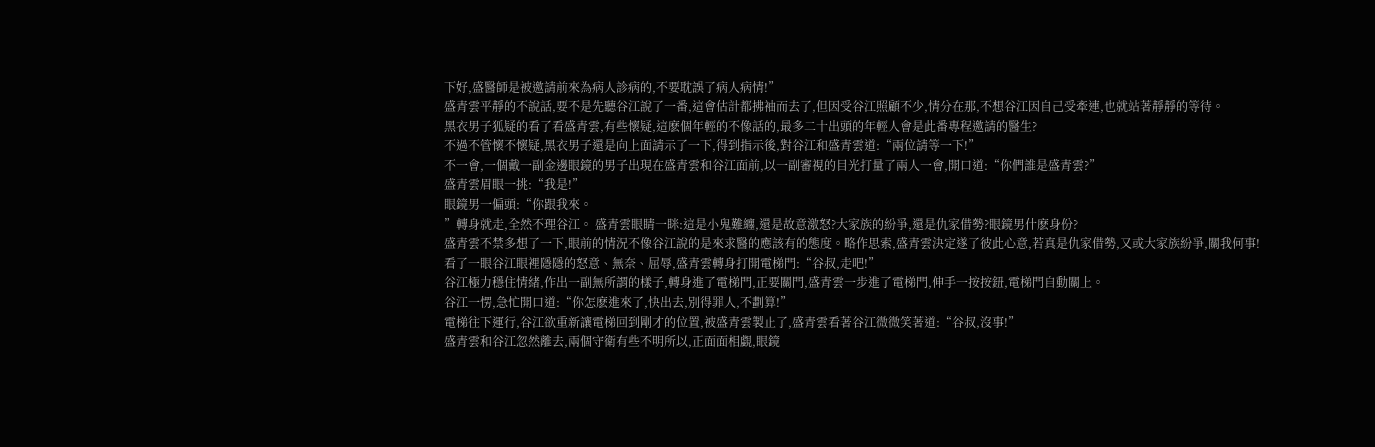下好,盛醫師是被邀請前來為病人診病的,不要耽誤了病人病情!”
盛青雲平靜的不說話,要不是先聽谷江說了一番,這會估計都拂袖而去了,但因受谷江照顧不少,情分在那,不想谷江因自己受牽連,也就站著靜靜的等待。
黑衣男子狐疑的看了看盛青雲,有些懷疑,這麽個年輕的不像話的,最多二十出頭的年輕人會是此番專程邀請的醫生?
不過不管懷不懷疑,黑衣男子還是向上面請示了一下,得到指示後,對谷江和盛青雲道:“兩位請等一下!”
不一會,一個戴一副金邊眼鏡的男子出現在盛青雲和谷江面前,以一副審視的目光打量了兩人一會,開口道:“你們誰是盛青雲?”
盛青雲眉眼一挑:“我是!”
眼鏡男一偏頭:“你跟我來。
”轉身就走,全然不理谷江。 盛青雲眼睛一眯:這是小鬼難纏,還是故意激怒?大家族的紛爭,還是仇家借勢?眼鏡男什麽身份?
盛青雲不禁多想了一下,眼前的情況不像谷江說的是來求醫的應該有的態度。略作思索,盛青雲決定遂了彼此心意,若真是仇家借勢,又或大家族紛爭,關我何事!
看了一眼谷江眼裡隱隱的怒意、無奈、屈辱,盛青雲轉身打開電梯門:“谷叔,走吧!”
谷江極力穩住情緒,作出一副無所謂的樣子,轉身進了電梯門,正要關門,盛青雲一步進了電梯門,伸手一按按鈕,電梯門自動關上。
谷江一愣,急忙開口道:“你怎麽進來了,快出去,別得罪人,不劃算!”
電梯往下運行,谷江欲重新讓電梯回到剛才的位置,被盛青雲製止了,盛青雲看著谷江微微笑著道:“谷叔,沒事!”
盛青雲和谷江忽然離去,兩個守衛有些不明所以,正面面相覷,眼鏡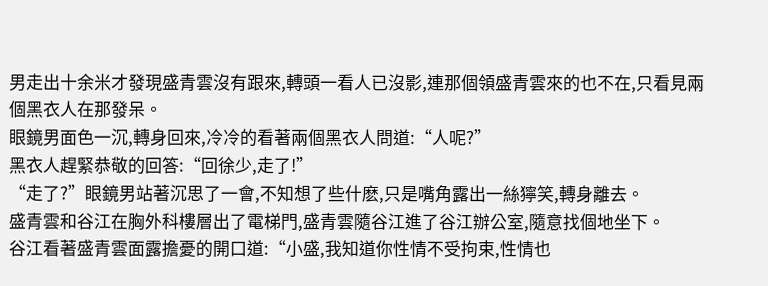男走出十余米才發現盛青雲沒有跟來,轉頭一看人已沒影,連那個領盛青雲來的也不在,只看見兩個黑衣人在那發呆。
眼鏡男面色一沉,轉身回來,冷冷的看著兩個黑衣人問道:“人呢?”
黑衣人趕緊恭敬的回答:“回徐少,走了!”
“走了?”眼鏡男站著沉思了一會,不知想了些什麽,只是嘴角露出一絲獰笑,轉身離去。
盛青雲和谷江在胸外科樓層出了電梯門,盛青雲隨谷江進了谷江辦公室,隨意找個地坐下。
谷江看著盛青雲面露擔憂的開口道:“小盛,我知道你性情不受拘束,性情也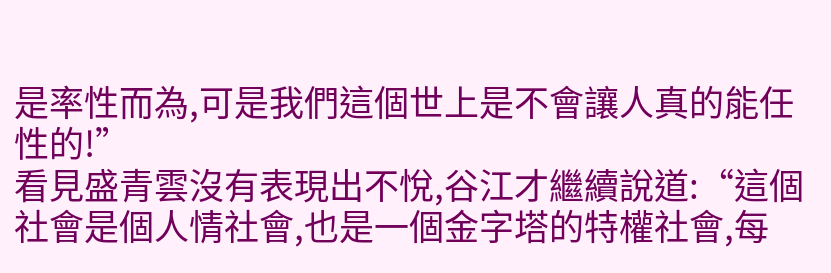是率性而為,可是我們這個世上是不會讓人真的能任性的!”
看見盛青雲沒有表現出不悅,谷江才繼續說道:“這個社會是個人情社會,也是一個金字塔的特權社會,每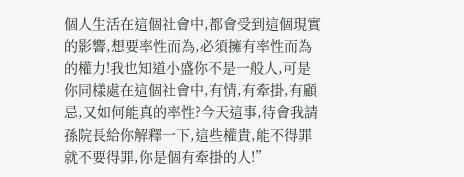個人生活在這個社會中,都會受到這個現實的影響,想要率性而為,必須擁有率性而為的權力!我也知道小盛你不是一般人,可是你同樣處在這個社會中,有情,有牽掛,有顧忌,又如何能真的率性?今天這事,待會我請孫院長給你解釋一下,這些權貴,能不得罪就不要得罪,你是個有牽掛的人!”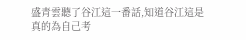盛青雲聽了谷江這一番話,知道谷江這是真的為自己考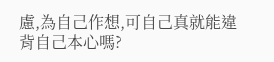慮,為自己作想,可自己真就能違背自己本心嗎?